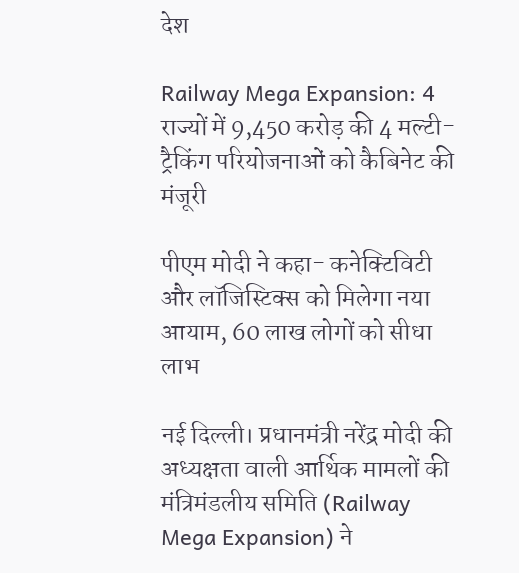देश

Railway Mega Expansion: 4 राज्यों में 9,450 करोड़ की 4 मल्टी-ट्रैकिंग परियोजनाओं को कैबिनेट की मंजूरी

पीएम मोदी ने कहा- कनेक्टिविटी और लॉजिस्टिक्स को मिलेगा नया आयाम, 60 लाख लोगों को सीधा लाभ

नई दिल्ली। प्रधानमंत्री नरेंद्र मोदी की अध्यक्षता वाली आर्थिक मामलों की मंत्रिमंडलीय समिति (Railway Mega Expansion) ने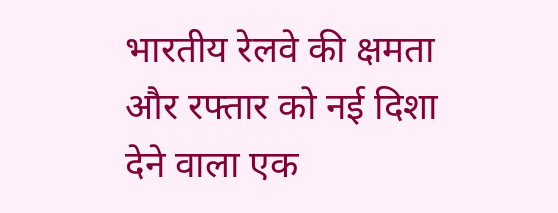भारतीय रेलवे की क्षमता और रफ्तार को नई दिशा देने वाला एक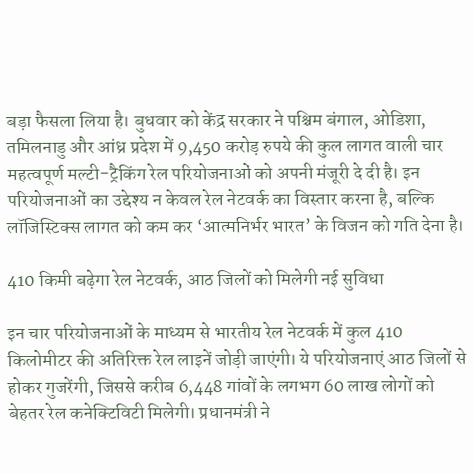बड़ा फैसला लिया है। बुधवार को केंद्र सरकार ने पश्चिम बंगाल, ओडिशा, तमिलनाडु और आंध्र प्रदेश में 9,450 करोड़ रुपये की कुल लागत वाली चार महत्वपूर्ण मल्टी-ट्रैकिंग रेल परियोजनाओं को अपनी मंजूरी दे दी है। इन परियोजनाओं का उद्देश्य न केवल रेल नेटवर्क का विस्तार करना है, बल्कि लॉजिस्टिक्स लागत को कम कर ‘आत्मनिर्भर भारत’ के विजन को गति देना है।

410 किमी बढ़ेगा रेल नेटवर्क, आठ जिलों को मिलेगी नई सुविधा

इन चार परियोजनाओं के माध्यम से भारतीय रेल नेटवर्क में कुल 410 किलोमीटर की अतिरिक्त रेल लाइनें जोड़ी जाएंगी। ये परियोजनाएं आठ जिलों से होकर गुजरेंगी, जिससे करीब 6,448 गांवों के लगभग 60 लाख लोगों को बेहतर रेल कनेक्टिविटी मिलेगी। प्रधानमंत्री ने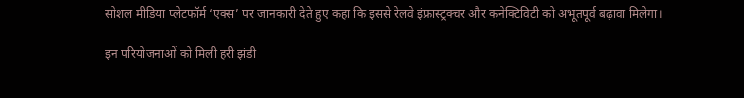सोशल मीडिया प्लेटफॉर्म ‘एक्स’ पर जानकारी देते हुए कहा कि इससे रेलवे इंफ्रास्ट्रक्चर और कनेक्टिविटी को अभूतपूर्व बढ़ावा मिलेगा।

इन परियोजनाओं को मिली हरी झंडी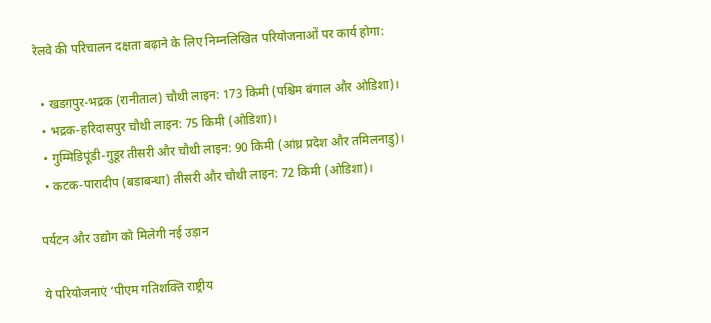रेलवे की परिचालन दक्षता बढ़ाने के लिए निम्नलिखित परियोजनाओं पर कार्य होगा:

  • खडग़पुर-भद्रक (रानीताल) चौथी लाइन: 173 किमी (पश्चिम बंगाल और ओडिशा)।
  • भद्रक-हरिदासपुर चौथी लाइन: 75 किमी (ओडिशा)।
  • गुम्मिडिपूंडी-गुडूर तीसरी और चौथी लाइन: 90 किमी (आंध्र प्रदेश और तमिलनाडु)।
  • कटक-पारादीप (बडाबन्धा) तीसरी और चौथी लाइन: 72 किमी (ओडिशा)।

पर्यटन और उद्योग को मिलेगी नई उड़ान

ये परियोजनाएं ‘पीएम गतिशक्ति राष्ट्रीय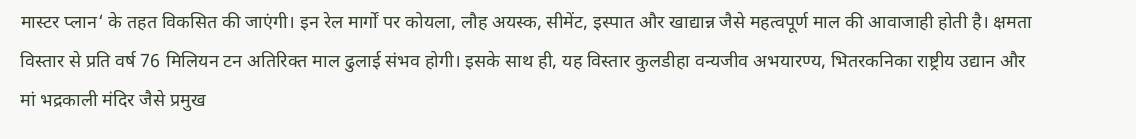मास्टर प्लान‘ के तहत विकसित की जाएंगी। इन रेल मार्गों पर कोयला, लौह अयस्क, सीमेंट, इस्पात और खाद्यान्न जैसे महत्वपूर्ण माल की आवाजाही होती है। क्षमता विस्तार से प्रति वर्ष 76 मिलियन टन अतिरिक्त माल ढुलाई संभव होगी। इसके साथ ही, यह विस्तार कुलडीहा वन्यजीव अभयारण्य, भितरकनिका राष्ट्रीय उद्यान और मां भद्रकाली मंदिर जैसे प्रमुख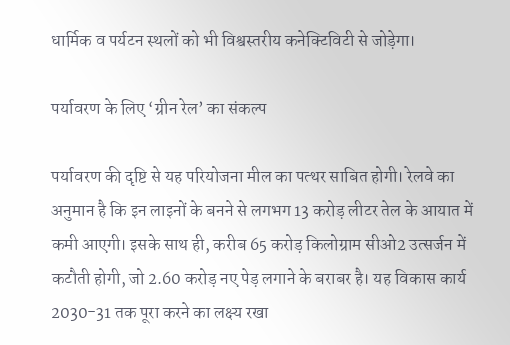धार्मिक व पर्यटन स्थलों को भी विश्वस्तरीय कनेक्टिविटी से जोड़ेगा।

पर्यावरण के लिए ‘ग्रीन रेल’ का संकल्प

पर्यावरण की दृष्टि से यह परियोजना मील का पत्थर साबित होगी। रेलवे का अनुमान है कि इन लाइनों के बनने से लगभग 13 करोड़ लीटर तेल के आयात में कमी आएगी। इसके साथ ही, करीब 65 करोड़ किलोग्राम सीओ2 उत्सर्जन में कटौती होगी, जो 2.60 करोड़ नए पेड़ लगाने के बराबर है। यह विकास कार्य 2030-31 तक पूरा करने का लक्ष्य रखा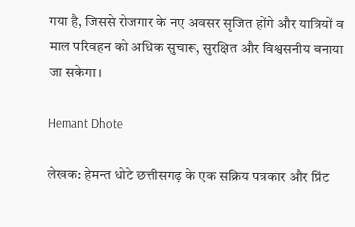गया है, जिससे रोजगार के नए अवसर सृजित होंगे और यात्रियों व माल परिवहन को अधिक सुचारू, सुरक्षित और विश्वसनीय बनाया जा सकेगा।

Hemant Dhote

लेखक: हेमन्त धोटे छत्तीसगढ़ के एक सक्रिय पत्रकार और प्रिंट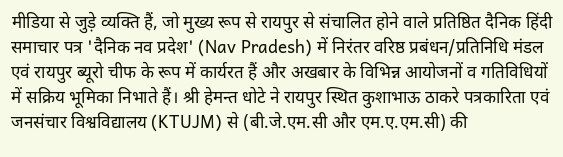मीडिया से जुड़े व्यक्ति हैं, जो मुख्य रूप से रायपुर से संचालित होने वाले प्रतिष्ठित दैनिक हिंदी समाचार पत्र 'दैनिक नव प्रदेश' (Nav Pradesh) में निरंतर वरिष्ठ प्रबंधन/प्रतिनिधि मंडल एवं रायपुर ब्यूरो चीफ के रूप में कार्यरत हैं और अखबार के विभिन्न आयोजनों व गतिविधियों में सक्रिय भूमिका निभाते हैं। श्री हेमन्त धोटे ने रायपुर स्थित कुशाभाऊ ठाकरे पत्रकारिता एवं जनसंचार विश्वविद्यालय (KTUJM) से (बी.जे.एम.सी और एम.ए.एम.सी) की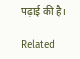पढ़ाई की है।

Related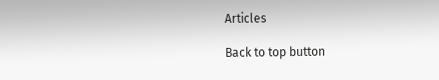Articles

Back to top button